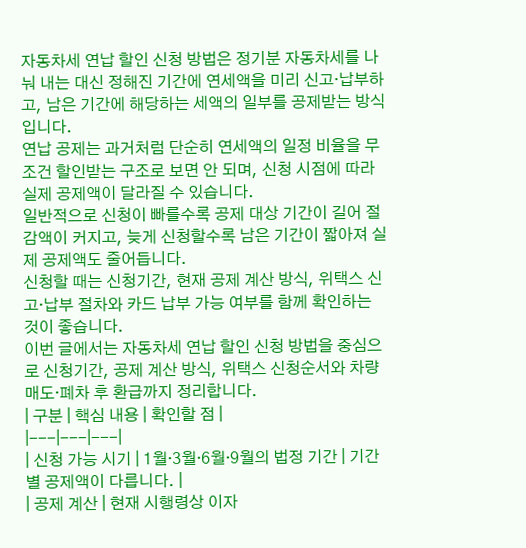자동차세 연납 할인 신청 방법은 정기분 자동차세를 나눠 내는 대신 정해진 기간에 연세액을 미리 신고·납부하고, 남은 기간에 해당하는 세액의 일부를 공제받는 방식입니다.
연납 공제는 과거처럼 단순히 연세액의 일정 비율을 무조건 할인받는 구조로 보면 안 되며, 신청 시점에 따라 실제 공제액이 달라질 수 있습니다.
일반적으로 신청이 빠를수록 공제 대상 기간이 길어 절감액이 커지고, 늦게 신청할수록 남은 기간이 짧아져 실제 공제액도 줄어듭니다.
신청할 때는 신청기간, 현재 공제 계산 방식, 위택스 신고·납부 절차와 카드 납부 가능 여부를 함께 확인하는 것이 좋습니다.
이번 글에서는 자동차세 연납 할인 신청 방법을 중심으로 신청기간, 공제 계산 방식, 위택스 신청순서와 차량 매도·폐차 후 환급까지 정리합니다.
| 구분 | 핵심 내용 | 확인할 점 |
|---|---|---|
| 신청 가능 시기 | 1월·3월·6월·9월의 법정 기간 | 기간별 공제액이 다릅니다. |
| 공제 계산 | 현재 시행령상 이자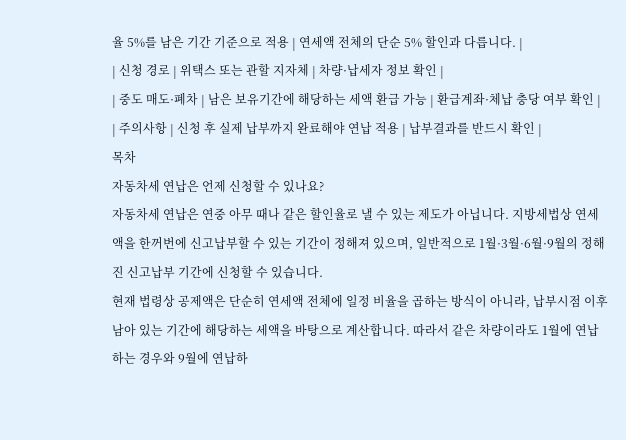율 5%를 남은 기간 기준으로 적용 | 연세액 전체의 단순 5% 할인과 다릅니다. |
| 신청 경로 | 위택스 또는 관할 지자체 | 차량·납세자 정보 확인 |
| 중도 매도·폐차 | 남은 보유기간에 해당하는 세액 환급 가능 | 환급계좌·체납 충당 여부 확인 |
| 주의사항 | 신청 후 실제 납부까지 완료해야 연납 적용 | 납부결과를 반드시 확인 |
목차
자동차세 연납은 언제 신청할 수 있나요?
자동차세 연납은 연중 아무 때나 같은 할인율로 낼 수 있는 제도가 아닙니다. 지방세법상 연세액을 한꺼번에 신고납부할 수 있는 기간이 정해져 있으며, 일반적으로 1월·3월·6월·9월의 정해진 신고납부 기간에 신청할 수 있습니다.
현재 법령상 공제액은 단순히 연세액 전체에 일정 비율을 곱하는 방식이 아니라, 납부시점 이후 남아 있는 기간에 해당하는 세액을 바탕으로 계산합니다. 따라서 같은 차량이라도 1월에 연납하는 경우와 9월에 연납하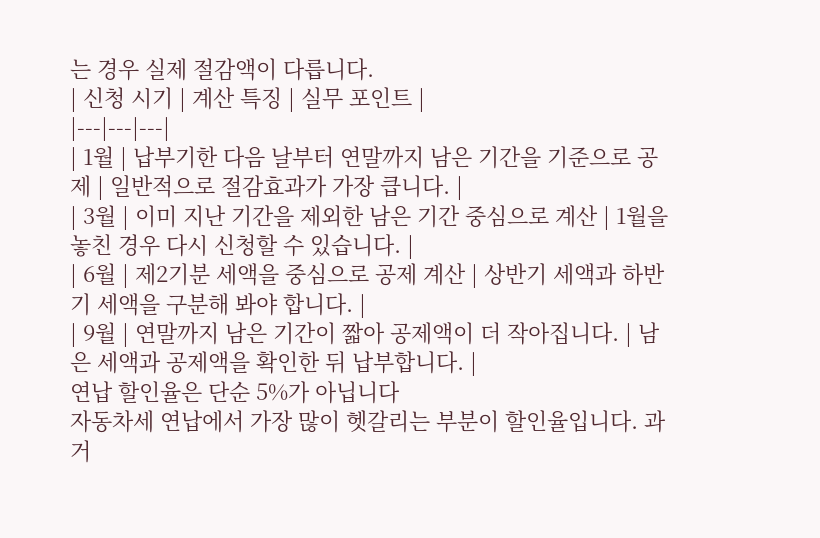는 경우 실제 절감액이 다릅니다.
| 신청 시기 | 계산 특징 | 실무 포인트 |
|---|---|---|
| 1월 | 납부기한 다음 날부터 연말까지 남은 기간을 기준으로 공제 | 일반적으로 절감효과가 가장 큽니다. |
| 3월 | 이미 지난 기간을 제외한 남은 기간 중심으로 계산 | 1월을 놓친 경우 다시 신청할 수 있습니다. |
| 6월 | 제2기분 세액을 중심으로 공제 계산 | 상반기 세액과 하반기 세액을 구분해 봐야 합니다. |
| 9월 | 연말까지 남은 기간이 짧아 공제액이 더 작아집니다. | 남은 세액과 공제액을 확인한 뒤 납부합니다. |
연납 할인율은 단순 5%가 아닙니다
자동차세 연납에서 가장 많이 헷갈리는 부분이 할인율입니다. 과거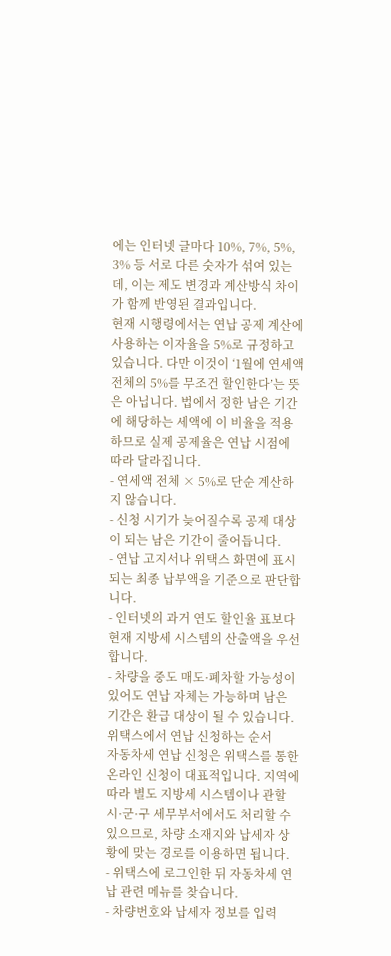에는 인터넷 글마다 10%, 7%, 5%, 3% 등 서로 다른 숫자가 섞여 있는데, 이는 제도 변경과 계산방식 차이가 함께 반영된 결과입니다.
현재 시행령에서는 연납 공제 계산에 사용하는 이자율을 5%로 규정하고 있습니다. 다만 이것이 ‘1월에 연세액 전체의 5%를 무조건 할인한다’는 뜻은 아닙니다. 법에서 정한 남은 기간에 해당하는 세액에 이 비율을 적용하므로 실제 공제율은 연납 시점에 따라 달라집니다.
- 연세액 전체 × 5%로 단순 계산하지 않습니다.
- 신청 시기가 늦어질수록 공제 대상이 되는 남은 기간이 줄어듭니다.
- 연납 고지서나 위택스 화면에 표시되는 최종 납부액을 기준으로 판단합니다.
- 인터넷의 과거 연도 할인율 표보다 현재 지방세 시스템의 산출액을 우선합니다.
- 차량을 중도 매도·폐차할 가능성이 있어도 연납 자체는 가능하며 남은 기간은 환급 대상이 될 수 있습니다.
위택스에서 연납 신청하는 순서
자동차세 연납 신청은 위택스를 통한 온라인 신청이 대표적입니다. 지역에 따라 별도 지방세 시스템이나 관할 시·군·구 세무부서에서도 처리할 수 있으므로, 차량 소재지와 납세자 상황에 맞는 경로를 이용하면 됩니다.
- 위택스에 로그인한 뒤 자동차세 연납 관련 메뉴를 찾습니다.
- 차량번호와 납세자 정보를 입력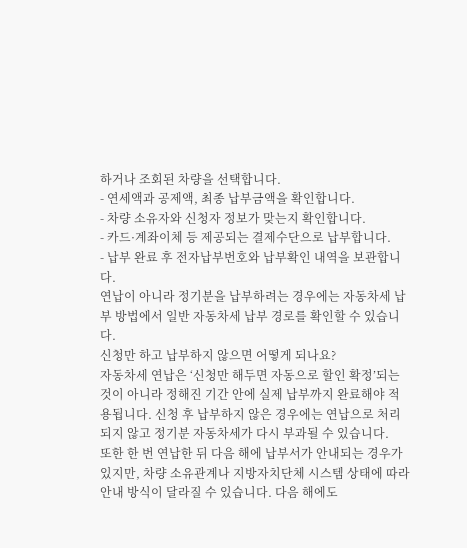하거나 조회된 차량을 선택합니다.
- 연세액과 공제액, 최종 납부금액을 확인합니다.
- 차량 소유자와 신청자 정보가 맞는지 확인합니다.
- 카드·계좌이체 등 제공되는 결제수단으로 납부합니다.
- 납부 완료 후 전자납부번호와 납부확인 내역을 보관합니다.
연납이 아니라 정기분을 납부하려는 경우에는 자동차세 납부 방법에서 일반 자동차세 납부 경로를 확인할 수 있습니다.
신청만 하고 납부하지 않으면 어떻게 되나요?
자동차세 연납은 ‘신청만 해두면 자동으로 할인 확정’되는 것이 아니라 정해진 기간 안에 실제 납부까지 완료해야 적용됩니다. 신청 후 납부하지 않은 경우에는 연납으로 처리되지 않고 정기분 자동차세가 다시 부과될 수 있습니다.
또한 한 번 연납한 뒤 다음 해에 납부서가 안내되는 경우가 있지만, 차량 소유관계나 지방자치단체 시스템 상태에 따라 안내 방식이 달라질 수 있습니다. 다음 해에도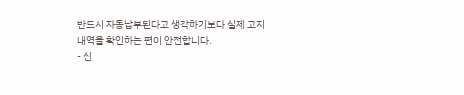반드시 자동납부된다고 생각하기보다 실제 고지내역을 확인하는 편이 안전합니다.
- 신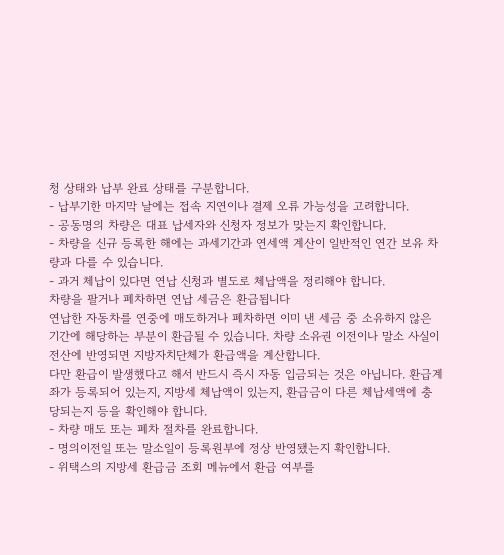청 상태와 납부 완료 상태를 구분합니다.
- 납부기한 마지막 날에는 접속 지연이나 결제 오류 가능성을 고려합니다.
- 공동명의 차량은 대표 납세자와 신청자 정보가 맞는지 확인합니다.
- 차량을 신규 등록한 해에는 과세기간과 연세액 계산이 일반적인 연간 보유 차량과 다를 수 있습니다.
- 과거 체납이 있다면 연납 신청과 별도로 체납액을 정리해야 합니다.
차량을 팔거나 폐차하면 연납 세금은 환급됩니다
연납한 자동차를 연중에 매도하거나 폐차하면 이미 낸 세금 중 소유하지 않은 기간에 해당하는 부분이 환급될 수 있습니다. 차량 소유권 이전이나 말소 사실이 전산에 반영되면 지방자치단체가 환급액을 계산합니다.
다만 환급이 발생했다고 해서 반드시 즉시 자동 입금되는 것은 아닙니다. 환급계좌가 등록되어 있는지, 지방세 체납액이 있는지, 환급금이 다른 체납세액에 충당되는지 등을 확인해야 합니다.
- 차량 매도 또는 폐차 절차를 완료합니다.
- 명의이전일 또는 말소일이 등록원부에 정상 반영됐는지 확인합니다.
- 위택스의 지방세 환급금 조회 메뉴에서 환급 여부를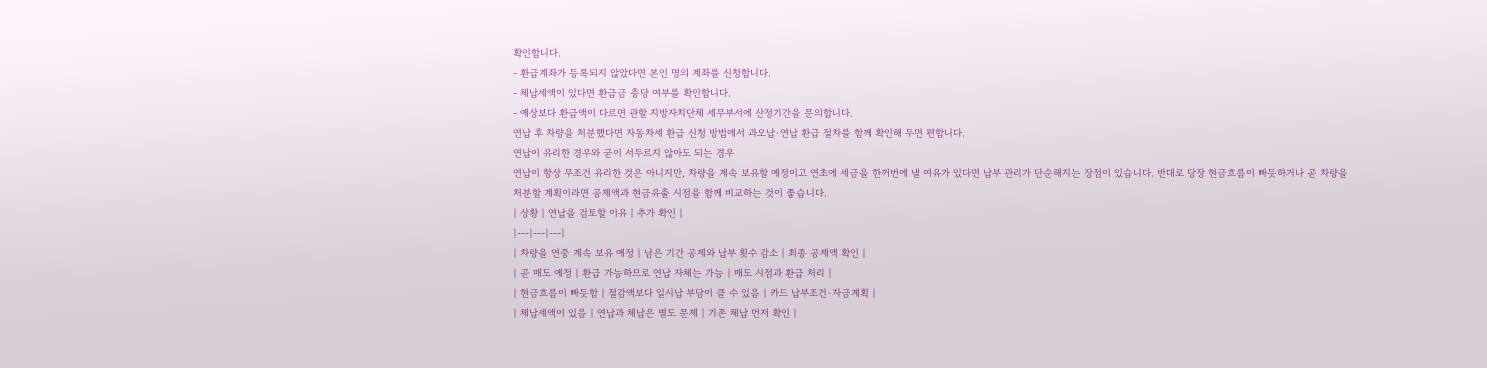확인합니다.
- 환급계좌가 등록되지 않았다면 본인 명의 계좌를 신청합니다.
- 체납세액이 있다면 환급금 충당 여부를 확인합니다.
- 예상보다 환급액이 다르면 관할 지방자치단체 세무부서에 산정기간을 문의합니다.
연납 후 차량을 처분했다면 자동차세 환급 신청 방법에서 과오납·연납 환급 절차를 함께 확인해 두면 편합니다.
연납이 유리한 경우와 굳이 서두르지 않아도 되는 경우
연납이 항상 무조건 유리한 것은 아니지만, 차량을 계속 보유할 예정이고 연초에 세금을 한꺼번에 낼 여유가 있다면 납부 관리가 단순해지는 장점이 있습니다. 반대로 당장 현금흐름이 빠듯하거나 곧 차량을 처분할 계획이라면 공제액과 현금유출 시점을 함께 비교하는 것이 좋습니다.
| 상황 | 연납을 검토할 이유 | 추가 확인 |
|---|---|---|
| 차량을 연중 계속 보유 예정 | 남은 기간 공제와 납부 횟수 감소 | 최종 공제액 확인 |
| 곧 매도 예정 | 환급 가능하므로 연납 자체는 가능 | 매도 시점과 환급 처리 |
| 현금흐름이 빠듯함 | 절감액보다 일시납 부담이 클 수 있음 | 카드 납부조건·자금계획 |
| 체납세액이 있음 | 연납과 체납은 별도 문제 | 기존 체납 먼저 확인 |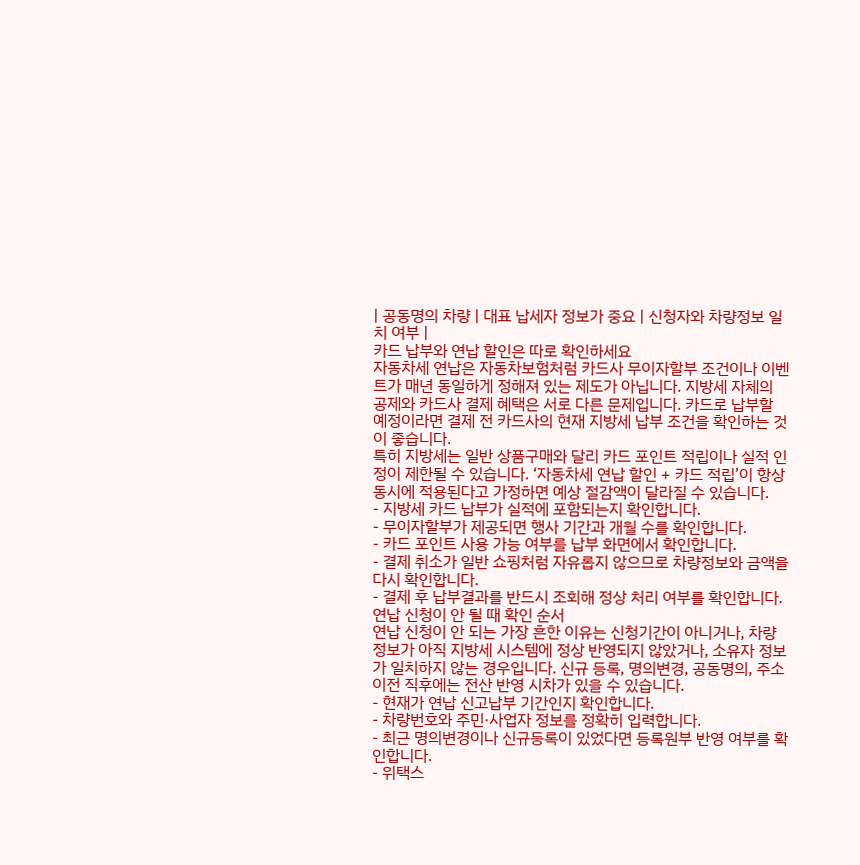| 공동명의 차량 | 대표 납세자 정보가 중요 | 신청자와 차량정보 일치 여부 |
카드 납부와 연납 할인은 따로 확인하세요
자동차세 연납은 자동차보험처럼 카드사 무이자할부 조건이나 이벤트가 매년 동일하게 정해져 있는 제도가 아닙니다. 지방세 자체의 공제와 카드사 결제 혜택은 서로 다른 문제입니다. 카드로 납부할 예정이라면 결제 전 카드사의 현재 지방세 납부 조건을 확인하는 것이 좋습니다.
특히 지방세는 일반 상품구매와 달리 카드 포인트 적립이나 실적 인정이 제한될 수 있습니다. ‘자동차세 연납 할인 + 카드 적립’이 항상 동시에 적용된다고 가정하면 예상 절감액이 달라질 수 있습니다.
- 지방세 카드 납부가 실적에 포함되는지 확인합니다.
- 무이자할부가 제공되면 행사 기간과 개월 수를 확인합니다.
- 카드 포인트 사용 가능 여부를 납부 화면에서 확인합니다.
- 결제 취소가 일반 쇼핑처럼 자유롭지 않으므로 차량정보와 금액을 다시 확인합니다.
- 결제 후 납부결과를 반드시 조회해 정상 처리 여부를 확인합니다.
연납 신청이 안 될 때 확인 순서
연납 신청이 안 되는 가장 흔한 이유는 신청기간이 아니거나, 차량정보가 아직 지방세 시스템에 정상 반영되지 않았거나, 소유자 정보가 일치하지 않는 경우입니다. 신규 등록, 명의변경, 공동명의, 주소 이전 직후에는 전산 반영 시차가 있을 수 있습니다.
- 현재가 연납 신고납부 기간인지 확인합니다.
- 차량번호와 주민·사업자 정보를 정확히 입력합니다.
- 최근 명의변경이나 신규등록이 있었다면 등록원부 반영 여부를 확인합니다.
- 위택스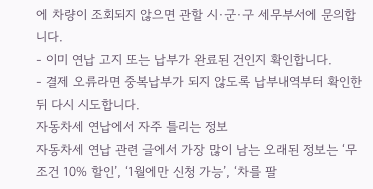에 차량이 조회되지 않으면 관할 시·군·구 세무부서에 문의합니다.
- 이미 연납 고지 또는 납부가 완료된 건인지 확인합니다.
- 결제 오류라면 중복납부가 되지 않도록 납부내역부터 확인한 뒤 다시 시도합니다.
자동차세 연납에서 자주 틀리는 정보
자동차세 연납 관련 글에서 가장 많이 남는 오래된 정보는 ‘무조건 10% 할인’, ‘1월에만 신청 가능’, ‘차를 팔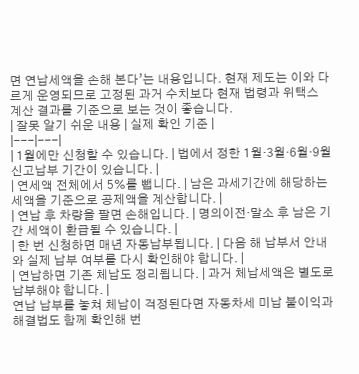면 연납세액을 손해 본다’는 내용입니다. 현재 제도는 이와 다르게 운영되므로 고정된 과거 수치보다 현재 법령과 위택스 계산 결과를 기준으로 보는 것이 좋습니다.
| 잘못 알기 쉬운 내용 | 실제 확인 기준 |
|---|---|
| 1월에만 신청할 수 있습니다. | 법에서 정한 1월·3월·6월·9월 신고납부 기간이 있습니다. |
| 연세액 전체에서 5%를 뺍니다. | 남은 과세기간에 해당하는 세액을 기준으로 공제액을 계산합니다. |
| 연납 후 차량을 팔면 손해입니다. | 명의이전·말소 후 남은 기간 세액이 환급될 수 있습니다. |
| 한 번 신청하면 매년 자동납부됩니다. | 다음 해 납부서 안내와 실제 납부 여부를 다시 확인해야 합니다. |
| 연납하면 기존 체납도 정리됩니다. | 과거 체납세액은 별도로 납부해야 합니다. |
연납 납부를 놓쳐 체납이 걱정된다면 자동차세 미납 불이익과 해결법도 함께 확인해 번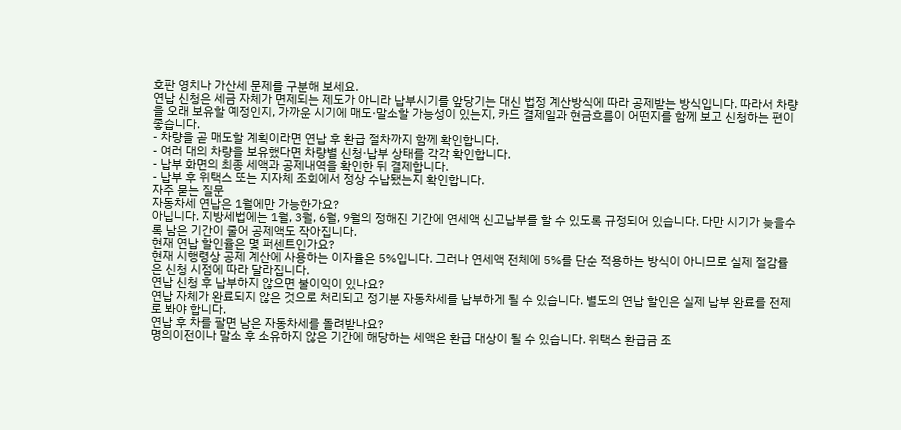호판 영치나 가산세 문제를 구분해 보세요.
연납 신청은 세금 자체가 면제되는 제도가 아니라 납부시기를 앞당기는 대신 법정 계산방식에 따라 공제받는 방식입니다. 따라서 차량을 오래 보유할 예정인지, 가까운 시기에 매도·말소할 가능성이 있는지, 카드 결제일과 현금흐름이 어떤지를 함께 보고 신청하는 편이 좋습니다.
- 차량을 곧 매도할 계획이라면 연납 후 환급 절차까지 함께 확인합니다.
- 여러 대의 차량을 보유했다면 차량별 신청·납부 상태를 각각 확인합니다.
- 납부 화면의 최종 세액과 공제내역을 확인한 뒤 결제합니다.
- 납부 후 위택스 또는 지자체 조회에서 정상 수납됐는지 확인합니다.
자주 묻는 질문
자동차세 연납은 1월에만 가능한가요?
아닙니다. 지방세법에는 1월, 3월, 6월, 9월의 정해진 기간에 연세액 신고납부를 할 수 있도록 규정되어 있습니다. 다만 시기가 늦을수록 남은 기간이 줄어 공제액도 작아집니다.
현재 연납 할인율은 몇 퍼센트인가요?
현재 시행령상 공제 계산에 사용하는 이자율은 5%입니다. 그러나 연세액 전체에 5%를 단순 적용하는 방식이 아니므로 실제 절감률은 신청 시점에 따라 달라집니다.
연납 신청 후 납부하지 않으면 불이익이 있나요?
연납 자체가 완료되지 않은 것으로 처리되고 정기분 자동차세를 납부하게 될 수 있습니다. 별도의 연납 할인은 실제 납부 완료를 전제로 봐야 합니다.
연납 후 차를 팔면 남은 자동차세를 돌려받나요?
명의이전이나 말소 후 소유하지 않은 기간에 해당하는 세액은 환급 대상이 될 수 있습니다. 위택스 환급금 조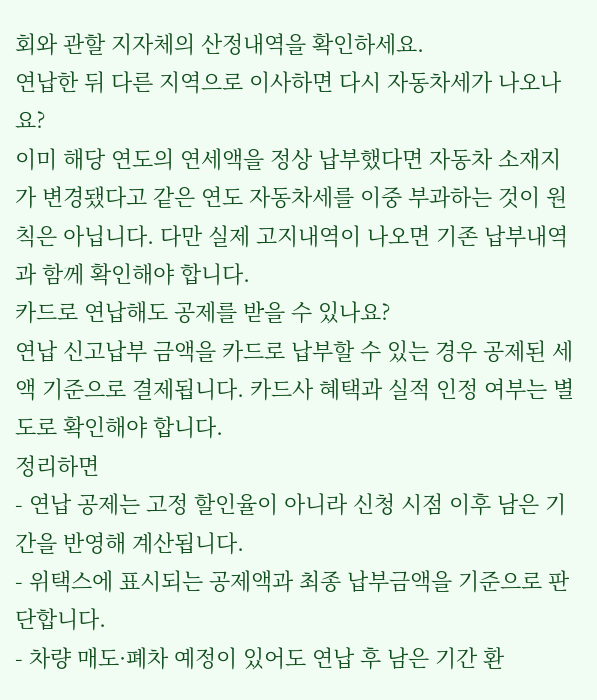회와 관할 지자체의 산정내역을 확인하세요.
연납한 뒤 다른 지역으로 이사하면 다시 자동차세가 나오나요?
이미 해당 연도의 연세액을 정상 납부했다면 자동차 소재지가 변경됐다고 같은 연도 자동차세를 이중 부과하는 것이 원칙은 아닙니다. 다만 실제 고지내역이 나오면 기존 납부내역과 함께 확인해야 합니다.
카드로 연납해도 공제를 받을 수 있나요?
연납 신고납부 금액을 카드로 납부할 수 있는 경우 공제된 세액 기준으로 결제됩니다. 카드사 혜택과 실적 인정 여부는 별도로 확인해야 합니다.
정리하면
- 연납 공제는 고정 할인율이 아니라 신청 시점 이후 남은 기간을 반영해 계산됩니다.
- 위택스에 표시되는 공제액과 최종 납부금액을 기준으로 판단합니다.
- 차량 매도·폐차 예정이 있어도 연납 후 남은 기간 환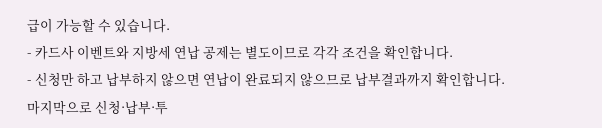급이 가능할 수 있습니다.
- 카드사 이벤트와 지방세 연납 공제는 별도이므로 각각 조건을 확인합니다.
- 신청만 하고 납부하지 않으면 연납이 완료되지 않으므로 납부결과까지 확인합니다.
마지막으로 신청·납부·투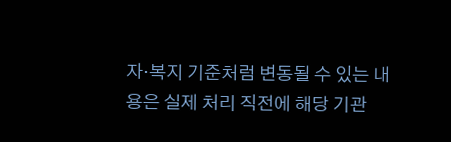자·복지 기준처럼 변동될 수 있는 내용은 실제 처리 직전에 해당 기관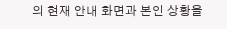의 현재 안내 화면과 본인 상황을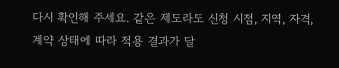다시 확인해 주세요. 같은 제도라도 신청 시점, 지역, 자격, 계약 상태에 따라 적용 결과가 달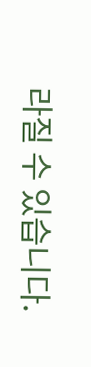라질 수 있습니다.